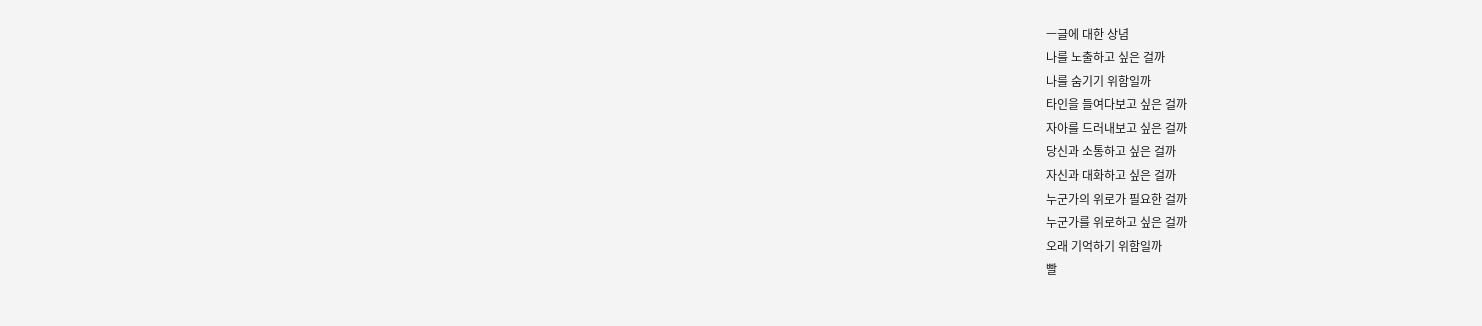ㅡ글에 대한 상념
나를 노출하고 싶은 걸까
나를 숨기기 위함일까
타인을 들여다보고 싶은 걸까
자아를 드러내보고 싶은 걸까
당신과 소통하고 싶은 걸까
자신과 대화하고 싶은 걸까
누군가의 위로가 필요한 걸까
누군가를 위로하고 싶은 걸까
오래 기억하기 위함일까
빨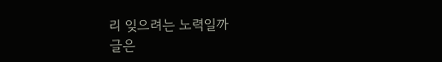리 잊으려는 노력일까
글은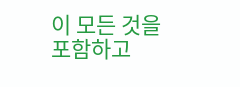이 모든 것을 포함하고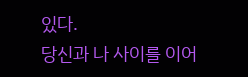있다.
당신과 나 사이를 이어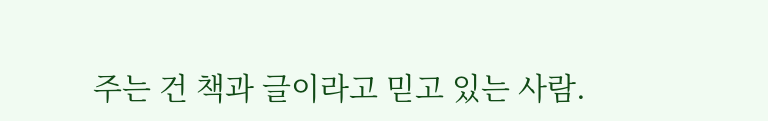주는 건 책과 글이라고 믿고 있는 사람.